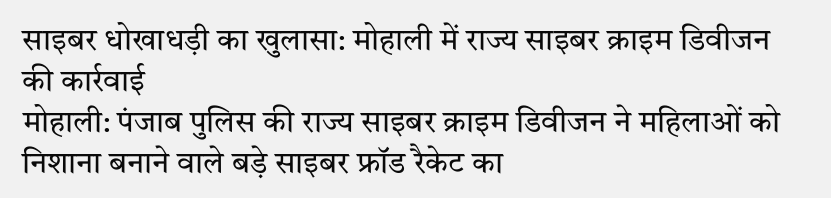साइबर धोखाधड़ी का खुलासा: मोहाली में राज्य साइबर क्राइम डिवीजन की कार्रवाई
मोहाली: पंजाब पुलिस की राज्य साइबर क्राइम डिवीजन ने महिलाओं को निशाना बनाने वाले बड़े साइबर फ्रॉड रैकेट का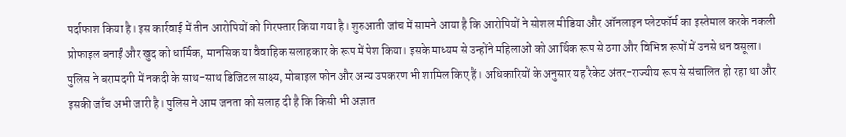पर्दाफाश किया है। इस कार्रवाई में तीन आरोपियों को गिरफ्तार किया गया है। शुरुआती जांच में सामने आया है कि आरोपियों ने सोशल मीडिया और ऑनलाइन प्लेटफॉर्म का इस्तेमाल करके नकली प्रोफाइल बनाईं और खुद को धार्मिक, मानसिक या वैवाहिक सलाहकार के रूप में पेश किया। इसके माध्यम से उन्होंने महिलाओं को आर्थिक रूप से ठगा और विभिन्न रूपों में उनसे धन वसूला।
पुलिस ने बरामदगी में नकदी के साथ-साथ डिजिटल साक्ष्य, मोबाइल फोन और अन्य उपकरण भी शामिल किए हैं। अधिकारियों के अनुसार यह रैकेट अंतर-राज्यीय रूप से संचालित हो रहा था और इसकी जाँच अभी जारी है। पुलिस ने आम जनता को सलाह दी है कि किसी भी अज्ञात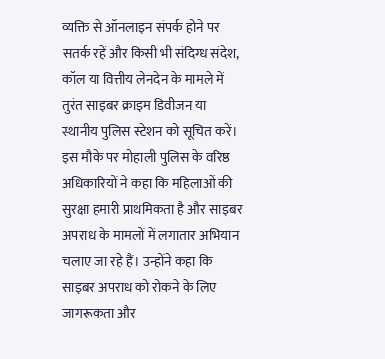व्यक्ति से ऑनलाइन संपर्क होने पर सतर्क रहें और किसी भी संदिग्ध संदेश, कॉल या वित्तीय लेनदेन के मामले में तुरंत साइबर क्राइम डिवीजन या स्थानीय पुलिस स्टेशन को सूचित करें।
इस मौके पर मोहाली पुलिस के वरिष्ठ अधिकारियों ने कहा कि महिलाओं की सुरक्षा हमारी प्राथमिकता है और साइबर अपराध के मामलों में लगातार अभियान चलाए जा रहे हैं। उन्होंने कहा कि साइबर अपराध को रोकने के लिए जागरूकता और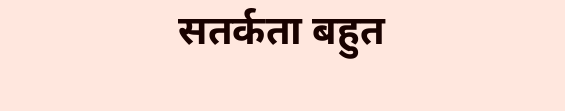सतर्कता बहुत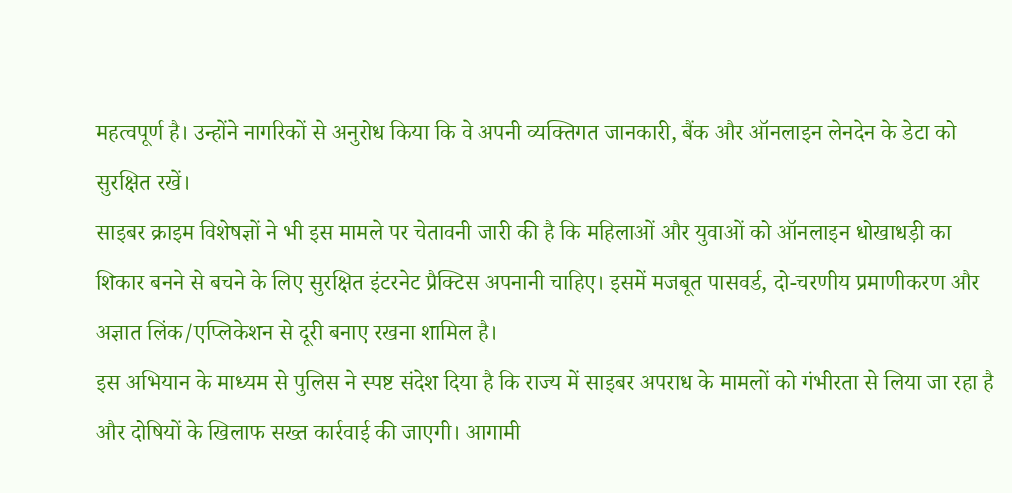महत्वपूर्ण है। उन्होंने नागरिकों से अनुरोध किया कि वे अपनी व्यक्तिगत जानकारी, बैंक और ऑनलाइन लेनदेन के डेटा को सुरक्षित रखें।
साइबर क्राइम विशेषज्ञों ने भी इस मामले पर चेतावनी जारी की है कि महिलाओं और युवाओं को ऑनलाइन धोखाधड़ी का शिकार बनने से बचने के लिए सुरक्षित इंटरनेट प्रैक्टिस अपनानी चाहिए। इसमें मजबूत पासवर्ड, दो-चरणीय प्रमाणीकरण और अज्ञात लिंक/एप्लिकेशन से दूरी बनाए रखना शामिल है।
इस अभियान के माध्यम से पुलिस ने स्पष्ट संदेश दिया है कि राज्य में साइबर अपराध के मामलों को गंभीरता से लिया जा रहा है और दोषियों के खिलाफ सख्त कार्रवाई की जाएगी। आगामी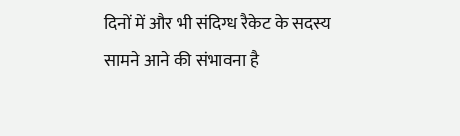दिनों में और भी संदिग्ध रैकेट के सदस्य सामने आने की संभावना है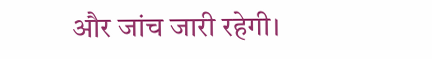और जांच जारी रहेगी।